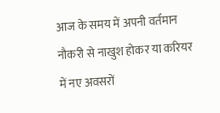आज के समय में अपनी वर्तमान नौकरी से नाखुश होकर या करियर में नए अवसरों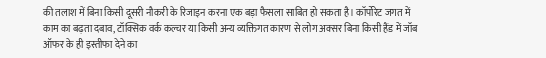की तलाश में बिना किसी दूसरी नौकरी के रिजाइन करना एक बड़ा फैसला साबित हो सकता है। कॉर्पोरेट जगत में काम का बढ़ता दबाव, टॉक्सिक वर्क कल्चर या किसी अन्य व्यक्तिगत कारण से लोग अक्सर बिना किसी हैंड में जॉब ऑफर के ही इस्तीफा देने का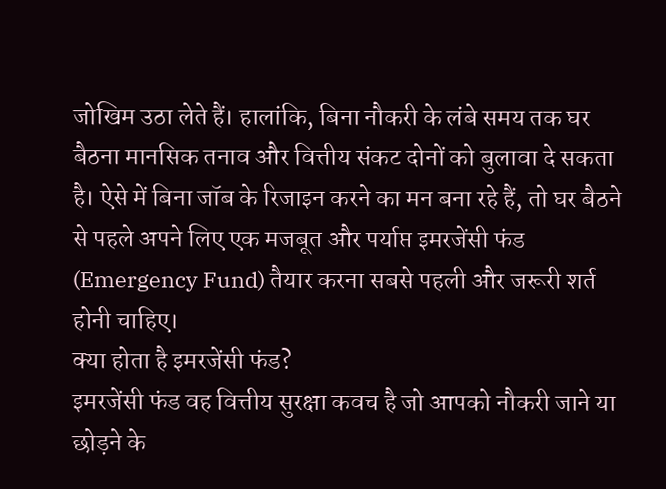जोखिम उठा लेते हैं। हालांकि, बिना नौकरी के लंबे समय तक घर बैठना मानसिक तनाव और वित्तीय संकट दोनों को बुलावा दे सकता है। ऐसे में बिना जॉब के रिजाइन करने का मन बना रहे हैं, तो घर बैठने से पहले अपने लिए एक मजबूत और पर्याप्त इमरजेंसी फंड (Emergency Fund) तैयार करना सबसे पहली और जरूरी शर्त होनी चाहिए।
क्या होता है इमरजेंसी फंड?
इमरजेंसी फंड वह वित्तीय सुरक्षा कवच है जो आपको नौकरी जाने या छोड़ने के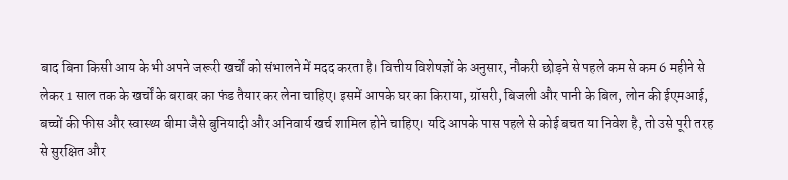बाद बिना किसी आय के भी अपने जरूरी खर्चों को संभालने में मदद करता है। वित्तीय विशेषज्ञों के अनुसार, नौकरी छोड़ने से पहले कम से कम 6 महीने से लेकर 1 साल तक के खर्चों के बराबर का फंड तैयार कर लेना चाहिए। इसमें आपके घर का किराया, ग्रॉसरी, बिजली और पानी के बिल, लोन की ईएमआई, बच्चों की फीस और स्वास्थ्य बीमा जैसे बुनियादी और अनिवार्य खर्च शामिल होने चाहिए। यदि आपके पास पहले से कोई बचत या निवेश है, तो उसे पूरी तरह से सुरक्षित और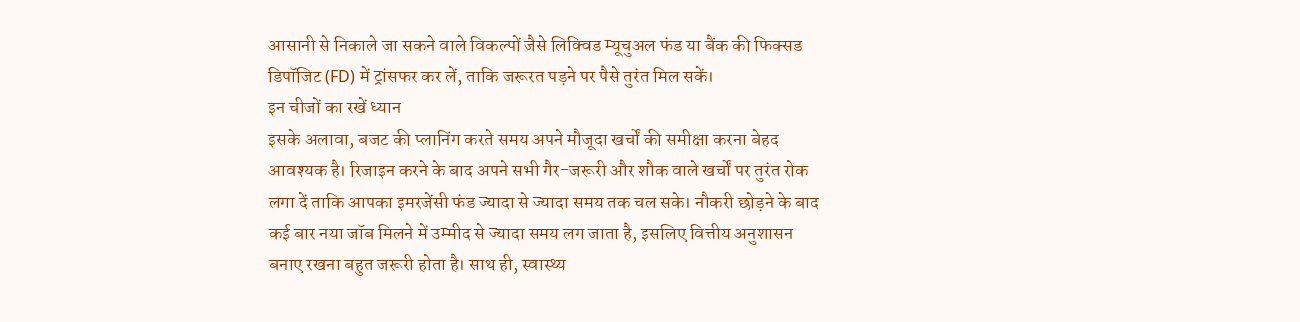आसानी से निकाले जा सकने वाले विकल्पों जैसे लिक्विड म्यूचुअल फंड या बैंक की फिक्सड डिपॉजिट (FD) में ट्रांसफर कर लें, ताकि जरूरत पड़ने पर पैसे तुरंत मिल सकें।
इन चीजों का रखें ध्यान
इसके अलावा, बजट की प्लानिंग करते समय अपने मौजूदा खर्चों की समीक्षा करना बेहद आवश्यक है। रिजाइन करने के बाद अपने सभी गैर-जरूरी और शौक वाले खर्चों पर तुरंत रोक लगा दें ताकि आपका इमरजेंसी फंड ज्यादा से ज्यादा समय तक चल सके। नौकरी छोड़ने के बाद कई बार नया जॉब मिलने में उम्मीद से ज्यादा समय लग जाता है, इसलिए वित्तीय अनुशासन बनाए रखना बहुत जरूरी होता है। साथ ही, स्वास्थ्य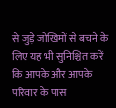से जुड़े जोखिमों से बचने के लिए यह भी सुनिश्चित करें कि आपके और आपके परिवार के पास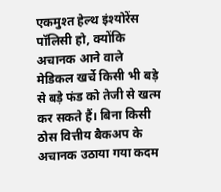एकमुश्त हेल्थ इंश्योरेंस पॉलिसी हो, क्योंकि अचानक आने वाले मेडिकल खर्चे किसी भी बड़े से बड़े फंड को तेजी से खत्म कर सकते हैं। बिना किसी ठोस वित्तीय बैकअप के अचानक उठाया गया कदम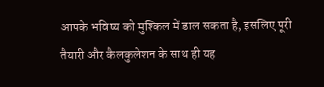आपके भविष्य को मुश्किल में डाल सकता है, इसलिए पूरी तैयारी और कैलकुलेशन के साथ ही यह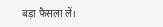बड़ा फैसला लें।